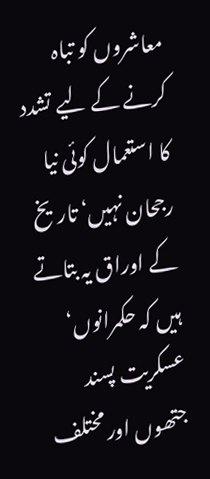معاشروں کو تباہ کرنے کے لیے تشدد کا استعمال کوئی نیا رجحان نہیں‘ تاریخ کے اوراق یہ بتاتے ہیں کہ حکمرانوں‘ عسکریت پسند جتھوں اور مختلف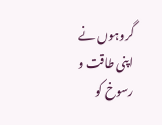گروہوں نے اپنی طاقت و رسوخ کو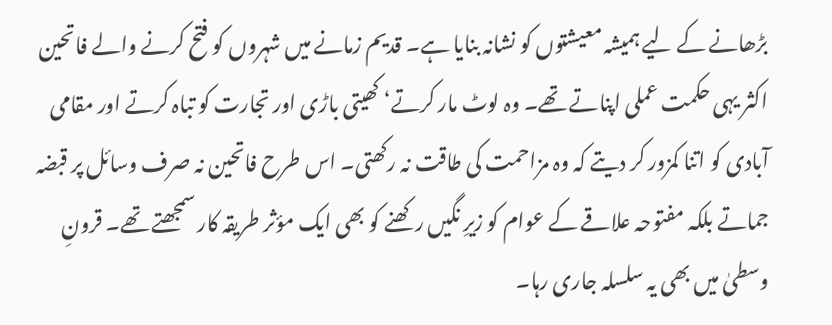بڑھانے کے لیے ہمیشہ معیشتوں کو نشانہ بنایا ہے۔ قدیم زمانے میں شہروں کو فتح کرنے والے فاتحین اکثر یہی حکمت عملی اپناتے تھے۔ وہ لوٹ مار کرتے‘ کھیتی باڑی اور تجارت کو تباہ کرتے اور مقامی آبادی کو اتنا کمزور کر دیتے کہ وہ مزاحمت کی طاقت نہ رکھتی۔ اس طرح فاتحین نہ صرف وسائل پر قبضہ جماتے بلکہ مفتوحہ علاقے کے عوام کو زیرِ نگیں رکھنے کو بھی ایک مؤثر طریقہ کار سمجھتے تھے۔ قرونِ وسطیٰ میں بھی یہ سلسلہ جاری رہا۔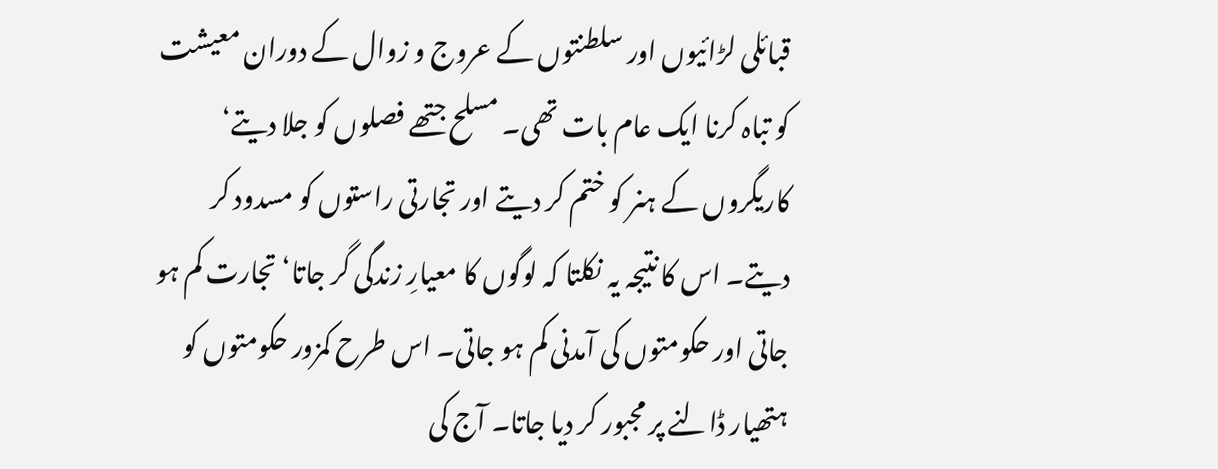قبائلی لڑائیوں اور سلطنتوں کے عروج و زوال کے دوران معیشت کو تباہ کرنا ایک عام بات تھی۔ مسلح جتھے فصلوں کو جلا دیتے‘ کاریگروں کے ہنر کو ختم کر دیتے اور تجارتی راستوں کو مسدود کر دیتے۔ اس کا نتیجہ یہ نکلتا کہ لوگوں کا معیارِ زندگی گر جاتا‘ تجارت کم ہو جاتی اور حکومتوں کی آمدنی کم ہو جاتی۔ اس طرح کمزور حکومتوں کو ہتھیار ڈالنے پر مجبور کر دیا جاتا۔ آج کی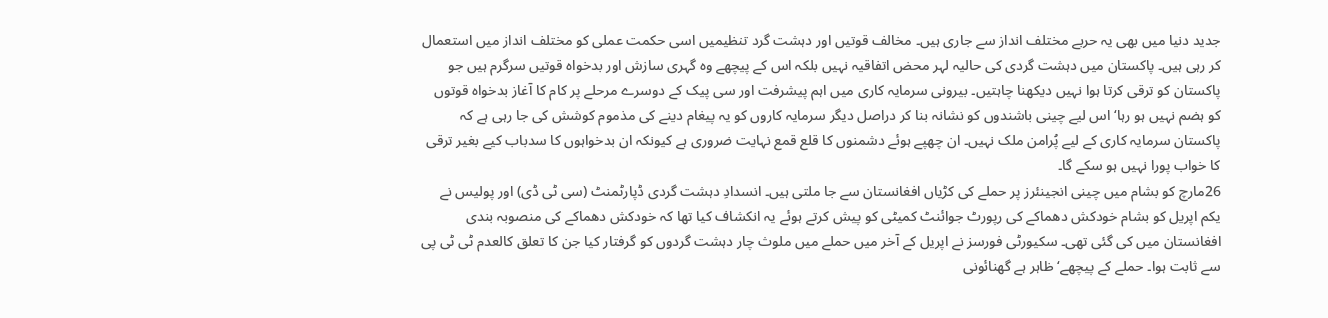جدید دنیا میں بھی یہ حربے مختلف انداز سے جاری ہیں۔ مخالف قوتیں اور دہشت گرد تنظیمیں اسی حکمت عملی کو مختلف انداز میں استعمال کر رہی ہیں۔ پاکستان میں دہشت گردی کی حالیہ لہر محض اتفاقیہ نہیں بلکہ اس کے پیچھے وہ گہری سازش اور بدخواہ قوتیں سرگرم ہیں جو پاکستان کو ترقی کرتا ہوا نہیں دیکھنا چاہتیں۔ بیرونی سرمایہ کاری میں اہم پیشرفت اور سی پیک کے دوسرے مرحلے پر کام کا آغاز بدخواہ قوتوں کو ہضم نہیں ہو رہا‘ اس لیے چینی باشندوں کو نشانہ بنا کر دراصل دیگر سرمایہ کاروں کو یہ پیغام دینے کی مذموم کوشش کی جا رہی ہے کہ پاکستان سرمایہ کاری کے لیے پُرامن ملک نہیں۔ ان چھپے ہوئے دشمنوں کا قلع قمع نہایت ضروری ہے کیونکہ ان بدخواہوں کا سدباب کیے بغیر ترقی کا خواب پورا نہیں ہو سکے گا۔
26مارچ کو بشام میں چینی انجینئرز پر حملے کی کڑیاں افغانستان سے جا ملتی ہیں۔ انسدادِ دہشت گردی ڈپارٹمنٹ (سی ٹی ڈی) اور پولیس نے یکم اپریل کو بشام خودکش دھماکے کی رپورٹ جوائنٹ کمیٹی کو پیش کرتے ہوئے یہ انکشاف کیا تھا کہ خودکش دھماکے کی منصوبہ بندی افغانستان میں کی گئی تھی۔ سکیورٹی فورسز نے اپریل کے آخر میں حملے میں ملوث چار دہشت گردوں کو گرفتار کیا جن کا تعلق کالعدم ٹی ٹی پی سے ثابت ہوا۔ حملے کے پیچھے‘ ظاہر ہے گھنائونی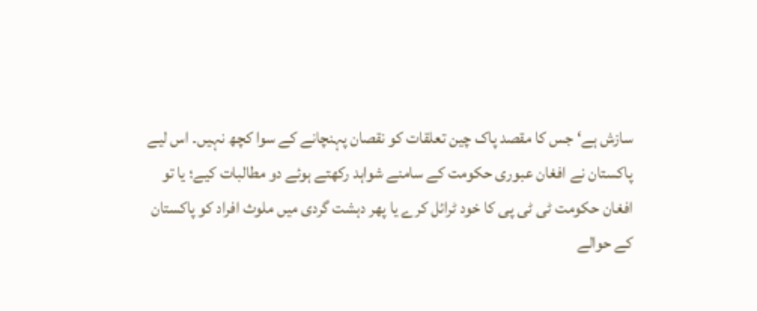سازش ہے‘ جس کا مقصد پاک چین تعلقات کو نقصان پہنچانے کے سوا کچھ نہیں۔ اس لیے پاکستان نے افغان عبوری حکومت کے سامنے شواہد رکھتے ہوئے دو مطالبات کیے؛ یا تو افغان حکومت ٹی ٹی پی کا خود ٹرائل کرے یا پھر دہشت گردی میں ملوث افراد کو پاکستان کے حوالے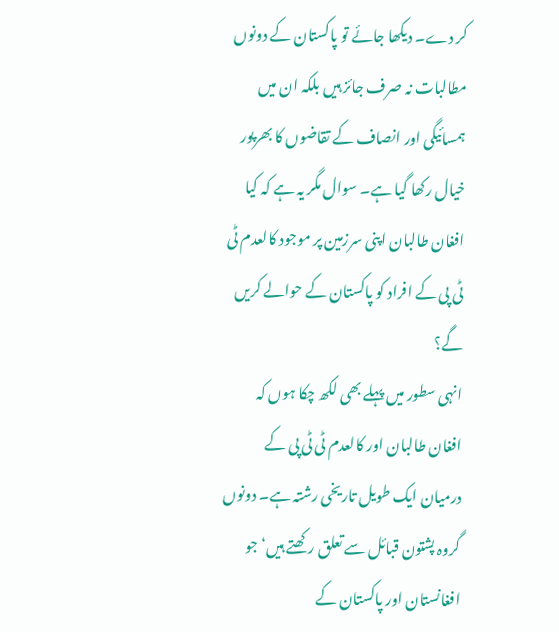کر دے۔ دیکھا جائے تو پاکستان کے دونوں مطالبات نہ صرف جائز ہیں بلکہ ان میں ہمسائیگی اور انصاف کے تقاضوں کا بھرپور خیال رکھا گیا ہے۔ سوال مگر یہ ہے کہ کیا افغان طالبان اپنی سرزمین پر موجود کالعدم ٹی ٹی پی کے افراد کو پاکستان کے حوالے کریں گے؟
انہی سطور میں پہلے بھی لکھ چکا ہوں کہ افغان طالبان اور کالعدم ٹی ٹی پی کے درمیان ایک طویل تاریخی رشتہ ہے۔ دونوں گروہ پشتون قبائل سے تعلق رکھتے ہیں‘ جو افغانستان اور پاکستان کے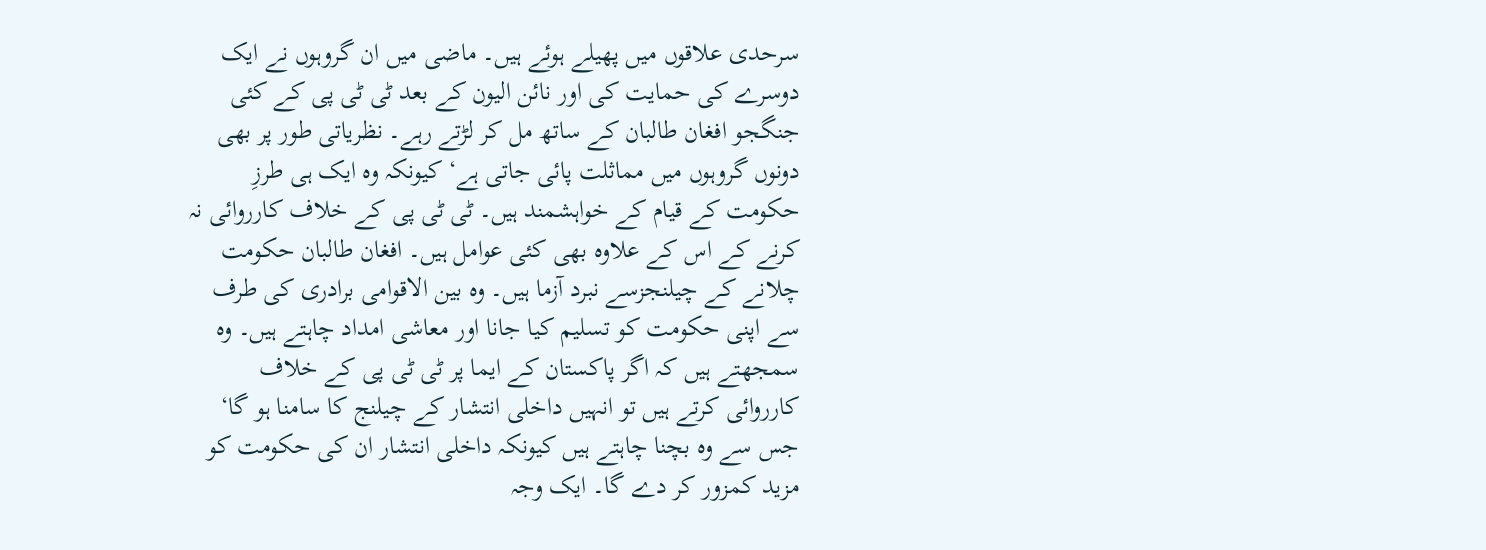سرحدی علاقوں میں پھیلے ہوئے ہیں۔ ماضی میں ان گروہوں نے ایک دوسرے کی حمایت کی اور نائن الیون کے بعد ٹی ٹی پی کے کئی جنگجو افغان طالبان کے ساتھ مل کر لڑتے رہے۔ نظریاتی طور پر بھی دونوں گروہوں میں مماثلت پائی جاتی ہے‘ کیونکہ وہ ایک ہی طرزِ حکومت کے قیام کے خواہشمند ہیں۔ ٹی ٹی پی کے خلاف کارروائی نہ کرنے کے اس کے علاوہ بھی کئی عوامل ہیں۔ افغان طالبان حکومت چلانے کے چیلنجزسے نبرد آزما ہیں۔ وہ بین الاقوامی برادری کی طرف سے اپنی حکومت کو تسلیم کیا جانا اور معاشی امداد چاہتے ہیں۔ وہ سمجھتے ہیں کہ اگر پاکستان کے ایما پر ٹی ٹی پی کے خلاف کارروائی کرتے ہیں تو انہیں داخلی انتشار کے چیلنج کا سامنا ہو گا‘ جس سے وہ بچنا چاہتے ہیں کیونکہ داخلی انتشار ان کی حکومت کو مزید کمزور کر دے گا۔ ایک وجہ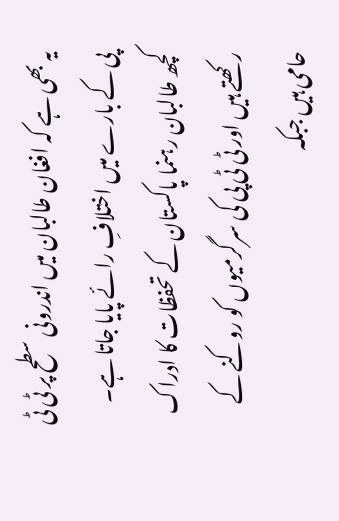یہ بھی ہے کہ افغان طالبان میں اندرونی سطح پر ٹی ٹی پی کے بارے میں اختلافِ رائے پایا جاتا ہے۔ کچھ طالبان رہنما پاکستان کے تحفظات کا ادراک رکھتے ہیں اور ٹی ٹی پی کی سرگرمیوں کو روکنے کے حامی ہیں جبکہ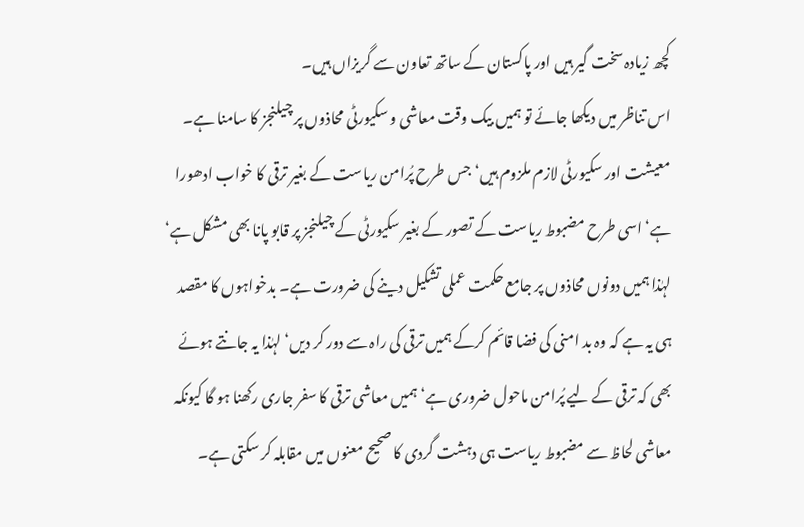کچھ زیادہ سخت گیر ہیں اور پاکستان کے ساتھ تعاون سے گریزاں ہیں۔
اس تناظر میں دیکھا جائے تو ہمیں بیک وقت معاشی و سکیورٹی محاذوں پر چیلنجز کا سامنا ہے۔ معیشت اور سکیورٹی لازم ملزوم ہیں‘ جس طرح پُرامن ریاست کے بغیر ترقی کا خواب ادھورا ہے‘ اسی طرح مضبوط ریاست کے تصور کے بغیر سکیورٹی کے چیلنجز پر قابو پانا بھی مشکل ہے‘ لہٰذا ہمیں دونوں محاذوں پر جامع حکمت عملی تشکیل دینے کی ضرورت ہے۔ بدخواہوں کا مقصد ہی یہ ہے کہ وہ بد امنی کی فضا قائم کرکے ہمیں ترقی کی راہ سے دور کر دیں‘ لہٰذا یہ جانتے ہوئے بھی کہ ترقی کے لیے پُرامن ماحول ضروری ہے‘ ہمیں معاشی ترقی کا سفر جاری رکھنا ہو گا کیونکہ معاشی لحاظ سے مضبوط ریاست ہی دہشت گردی کا صحیح معنوں میں مقابلہ کر سکتی ہے۔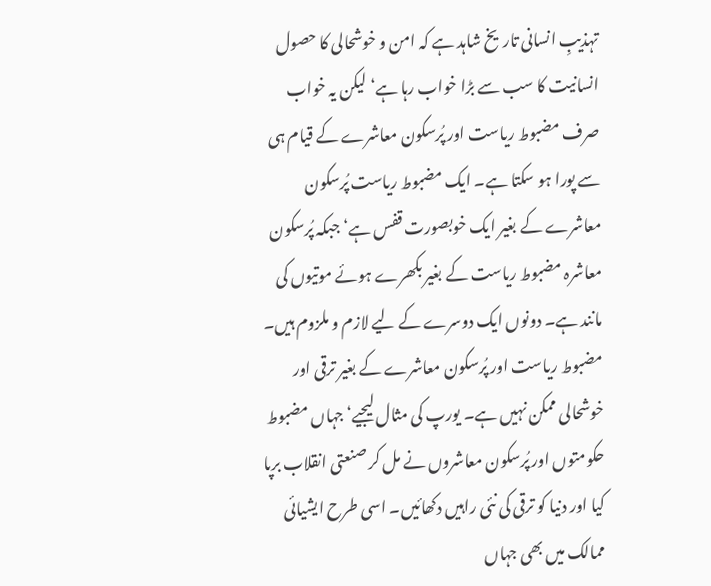تہذیبِ انسانی تاریخ شاہد ہے کہ امن و خوشحالی کا حصول انسانیت کا سب سے بڑا خواب رہا ہے‘ لیکن یہ خواب صرف مضبوط ریاست اور پُرسکون معاشرے کے قیام ہی سے پورا ہو سکتا ہے۔ ایک مضبوط ریاست پُرسکون معاشرے کے بغیر ایک خوبصورت قفس ہے‘ جبکہ پُرسکون معاشرہ مضبوط ریاست کے بغیر بکھرے ہوئے موتیوں کی مانند ہے۔ دونوں ایک دوسرے کے لیے لازم و ملزوم ہیں۔ مضبوط ریاست اور پُرسکون معاشرے کے بغیر ترقی اور خوشحالی ممکن نہیں ہے۔ یورپ کی مثال لیجیے‘ جہاں مضبوط حکومتوں اور پُرسکون معاشروں نے مل کر صنعتی انقلاب برپا کیا اور دنیا کو ترقی کی نئی راہیں دکھائیں۔ اسی طرح ایشیائی ممالک میں بھی جہاں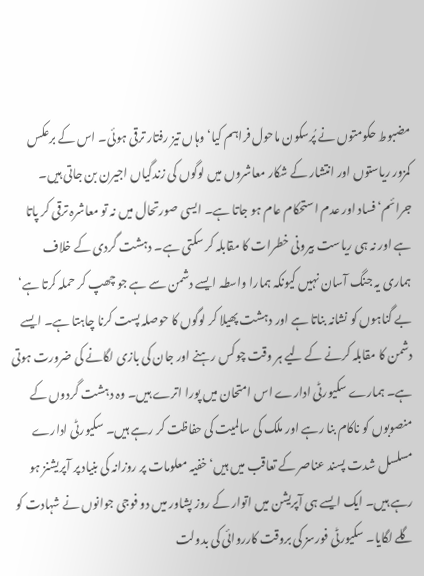مضبوط حکومتوں نے پُرسکون ماحول فراہم کیا‘ وہاں تیز رفتار ترقی ہوئی۔ اس کے برعکس کمزور ریاستوں اور انتشار کے شکار معاشروں میں لوگوں کی زندگیاں اجیرن بن جاتی ہیں۔ جرائم‘ فساد اور عدم استحکام عام ہو جاتا ہے۔ ایسی صورتحال میں نہ تو معاشرہ ترقی کر پاتا ہے اور نہ ہی ریاست بیرونی خطرات کا مقابلہ کر سکتی ہے۔ دہشت گردی کے خلاف ہماری یہ جنگ آسان نہیں کیونکہ ہمارا واسطہ ایسے دشمن سے ہے جو چھپ کر حملہ کرتا ہے‘ بے گناہوں کو نشانہ بناتا ہے اور دہشت پھیلا کر لوگوں کا حوصلہ پست کرنا چاہتا ہے۔ ایسے دشمن کا مقابلہ کرنے کے لیے ہر وقت چوکس رہنے اور جان کی بازی لگانے کی ضرورت ہوتی ہے۔ ہمارے سکیورٹی ادارے اس امتحان میں پورا اترے ہیں۔ وہ دہشت گردوں کے منصوبوں کو ناکام بنا رہے اور ملک کی سالمیت کی حفاظت کر رہے ہیں۔ سکیورٹی ادارے مسلسل شدت پسند عناصر کے تعاقب میں ہیں‘ خفیہ معلومات پر روزانہ کی بنیاد پر آپریشنز ہو رہے ہیں۔ ایک ایسے ہی آپریشن میں اتوار کے روز پشاور میں دو فوجی جوانوں نے شہادت کو گلے لگایا۔ سکیورٹی فورسز کی بروقت کارروائی کی بدولت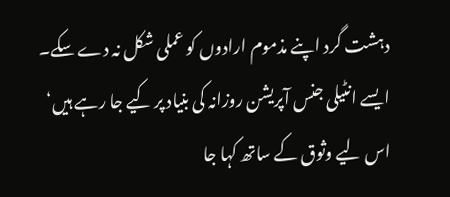دہشت گرد اپنے مذموم ارادوں کو عملی شکل نہ دے سکے۔ ایسے انٹیلی جنس آپریشن روزانہ کی بنیاد پر کیے جا رہے ہیں‘ اس لیے وثوق کے ساتھ کہا جا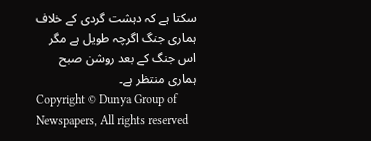سکتا ہے کہ دہشت گردی کے خلاف ہماری جنگ اگرچہ طویل ہے مگر اس جنگ کے بعد روشن صبح ہماری منتظر ہے۔
Copyright © Dunya Group of Newspapers, All rights reserved